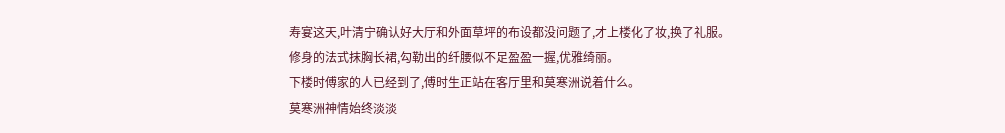寿宴这天,叶清宁确认好大厅和外面草坪的布设都没问题了,才上楼化了妆,换了礼服。
修身的法式抹胸长裙,勾勒出的纤腰似不足盈盈一握,优雅绮丽。
下楼时傅家的人已经到了,傅时生正站在客厅里和莫寒洲说着什么。
莫寒洲神情始终淡淡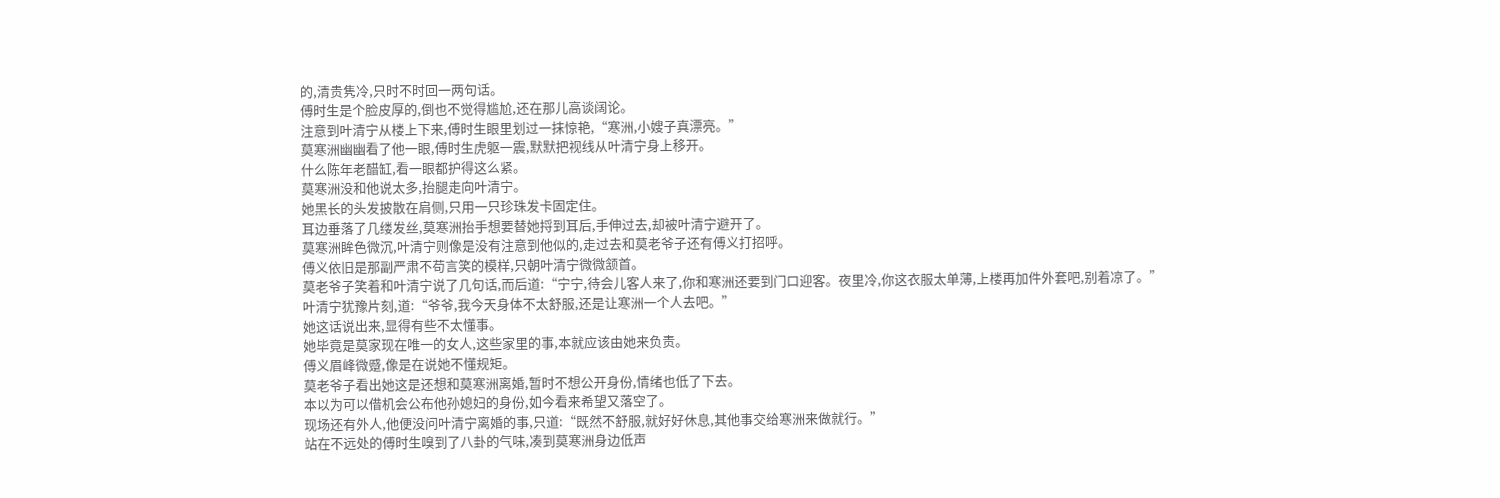的,清贵隽冷,只时不时回一两句话。
傅时生是个脸皮厚的,倒也不觉得尴尬,还在那儿高谈阔论。
注意到叶清宁从楼上下来,傅时生眼里划过一抹惊艳,“寒洲,小嫂子真漂亮。”
莫寒洲幽幽看了他一眼,傅时生虎躯一震,默默把视线从叶清宁身上移开。
什么陈年老醋缸,看一眼都护得这么紧。
莫寒洲没和他说太多,抬腿走向叶清宁。
她黑长的头发披散在肩侧,只用一只珍珠发卡固定住。
耳边垂落了几缕发丝,莫寒洲抬手想要替她捋到耳后,手伸过去,却被叶清宁避开了。
莫寒洲眸色微沉,叶清宁则像是没有注意到他似的,走过去和莫老爷子还有傅义打招呼。
傅义依旧是那副严肃不苟言笑的模样,只朝叶清宁微微颔首。
莫老爷子笑着和叶清宁说了几句话,而后道:“宁宁,待会儿客人来了,你和寒洲还要到门口迎客。夜里冷,你这衣服太单薄,上楼再加件外套吧,别着凉了。”
叶清宁犹豫片刻,道:“爷爷,我今天身体不太舒服,还是让寒洲一个人去吧。”
她这话说出来,显得有些不太懂事。
她毕竟是莫家现在唯一的女人,这些家里的事,本就应该由她来负责。
傅义眉峰微蹙,像是在说她不懂规矩。
莫老爷子看出她这是还想和莫寒洲离婚,暂时不想公开身份,情绪也低了下去。
本以为可以借机会公布他孙媳妇的身份,如今看来希望又落空了。
现场还有外人,他便没问叶清宁离婚的事,只道:“既然不舒服,就好好休息,其他事交给寒洲来做就行。”
站在不远处的傅时生嗅到了八卦的气味,凑到莫寒洲身边低声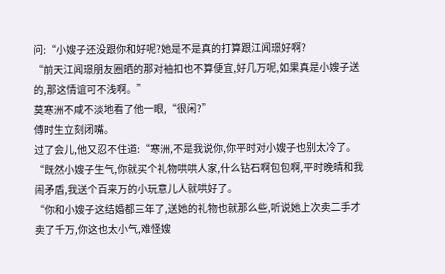问:“小嫂子还没跟你和好呢?她是不是真的打算跟江闻璟好啊?
“前天江闻璟朋友圈晒的那对袖扣也不算便宜,好几万呢,如果真是小嫂子送的,那这情谊可不浅啊。”
莫寒洲不咸不淡地看了他一眼,“很闲?”
傅时生立刻闭嘴。
过了会儿,他又忍不住道:“寒洲,不是我说你,你平时对小嫂子也别太冷了。
“既然小嫂子生气,你就买个礼物哄哄人家,什么钻石啊包包啊,平时晚晴和我闹矛盾,我送个百来万的小玩意儿人就哄好了。
“你和小嫂子这结婚都三年了,送她的礼物也就那么些,听说她上次卖二手才卖了千万,你这也太小气,难怪嫂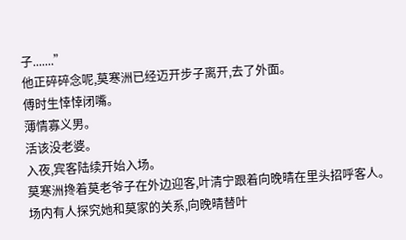子.......”
他正碎碎念呢,莫寒洲已经迈开步子离开,去了外面。
傅时生悻悻闭嘴。
薄情寡义男。
活该没老婆。
入夜,宾客陆续开始入场。
莫寒洲搀着莫老爷子在外边迎客,叶清宁跟着向晚晴在里头招呼客人。
场内有人探究她和莫家的关系,向晚晴替叶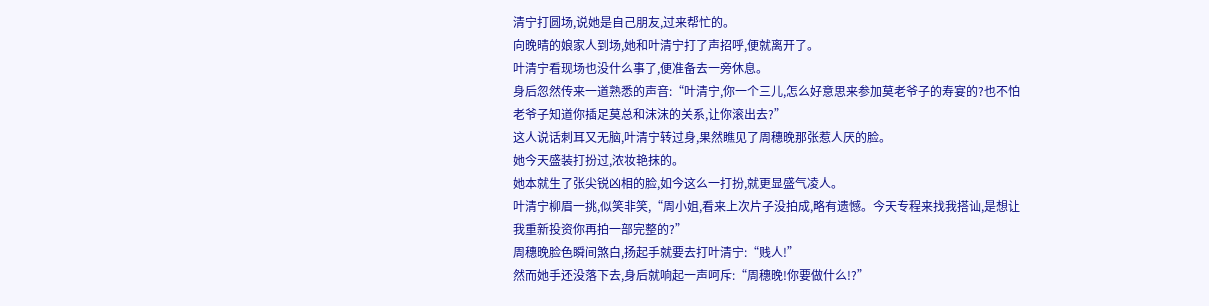清宁打圆场,说她是自己朋友,过来帮忙的。
向晚晴的娘家人到场,她和叶清宁打了声招呼,便就离开了。
叶清宁看现场也没什么事了,便准备去一旁休息。
身后忽然传来一道熟悉的声音:“叶清宁,你一个三儿,怎么好意思来参加莫老爷子的寿宴的?也不怕老爷子知道你插足莫总和沫沫的关系,让你滚出去?”
这人说话刺耳又无脑,叶清宁转过身,果然瞧见了周穗晚那张惹人厌的脸。
她今天盛装打扮过,浓妆艳抹的。
她本就生了张尖锐凶相的脸,如今这么一打扮,就更显盛气凌人。
叶清宁柳眉一挑,似笑非笑,“周小姐,看来上次片子没拍成,略有遗憾。今天专程来找我搭讪,是想让我重新投资你再拍一部完整的?”
周穗晚脸色瞬间煞白,扬起手就要去打叶清宁:“贱人!”
然而她手还没落下去,身后就响起一声呵斥:“周穗晚!你要做什么!?”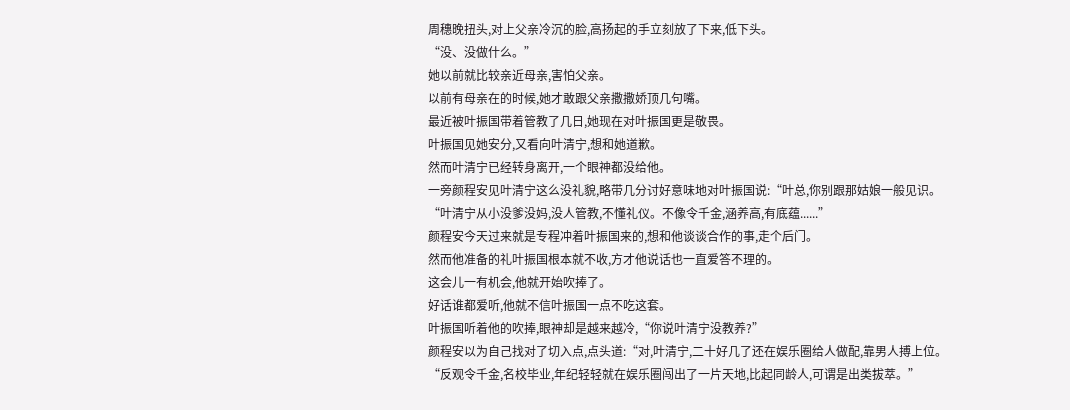周穗晚扭头,对上父亲冷沉的脸,高扬起的手立刻放了下来,低下头。
“没、没做什么。”
她以前就比较亲近母亲,害怕父亲。
以前有母亲在的时候,她才敢跟父亲撒撒娇顶几句嘴。
最近被叶振国带着管教了几日,她现在对叶振国更是敬畏。
叶振国见她安分,又看向叶清宁,想和她道歉。
然而叶清宁已经转身离开,一个眼神都没给他。
一旁颜程安见叶清宁这么没礼貌,略带几分讨好意味地对叶振国说:“叶总,你别跟那姑娘一般见识。
“叶清宁从小没爹没妈,没人管教,不懂礼仪。不像令千金,涵养高,有底蕴......”
颜程安今天过来就是专程冲着叶振国来的,想和他谈谈合作的事,走个后门。
然而他准备的礼叶振国根本就不收,方才他说话也一直爱答不理的。
这会儿一有机会,他就开始吹捧了。
好话谁都爱听,他就不信叶振国一点不吃这套。
叶振国听着他的吹捧,眼神却是越来越冷,“你说叶清宁没教养?”
颜程安以为自己找对了切入点,点头道:“对,叶清宁,二十好几了还在娱乐圈给人做配,靠男人搏上位。
“反观令千金,名校毕业,年纪轻轻就在娱乐圈闯出了一片天地,比起同龄人,可谓是出类拔萃。”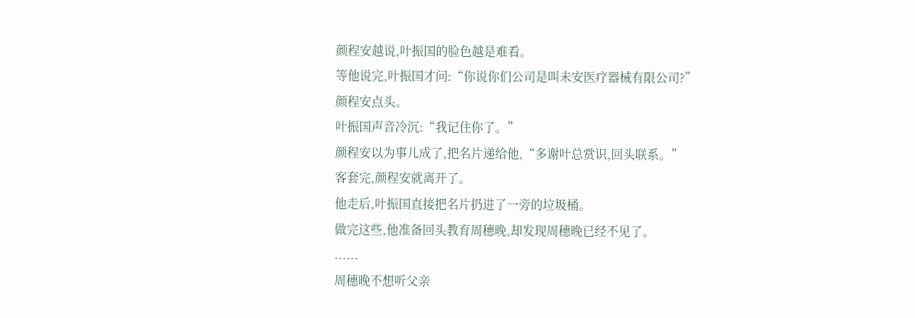颜程安越说,叶振国的脸色越是难看。
等他说完,叶振国才问:“你说你们公司是叫未安医疗器械有限公司?”
颜程安点头。
叶振国声音冷沉:“我记住你了。”
颜程安以为事儿成了,把名片递给他,“多谢叶总赏识,回头联系。”
客套完,颜程安就离开了。
他走后,叶振国直接把名片扔进了一旁的垃圾桶。
做完这些,他准备回头教育周穗晚,却发现周穗晚已经不见了。
......
周穗晚不想听父亲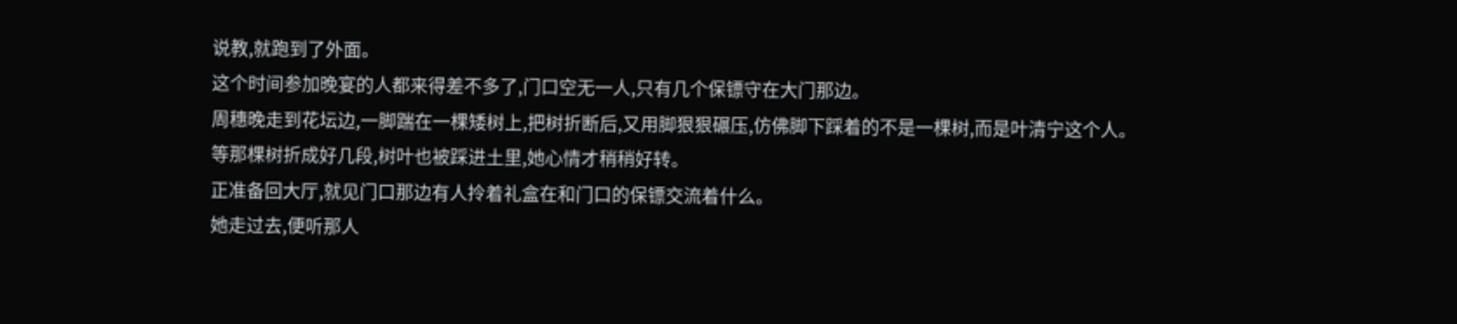说教,就跑到了外面。
这个时间参加晚宴的人都来得差不多了,门口空无一人,只有几个保镖守在大门那边。
周穗晚走到花坛边,一脚踹在一棵矮树上,把树折断后,又用脚狠狠碾压,仿佛脚下踩着的不是一棵树,而是叶清宁这个人。
等那棵树折成好几段,树叶也被踩进土里,她心情才稍稍好转。
正准备回大厅,就见门口那边有人拎着礼盒在和门口的保镖交流着什么。
她走过去,便听那人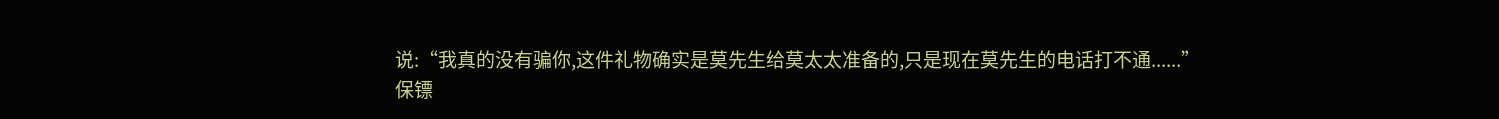说:“我真的没有骗你,这件礼物确实是莫先生给莫太太准备的,只是现在莫先生的电话打不通......”
保镖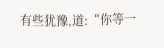有些犹豫,道:“你等一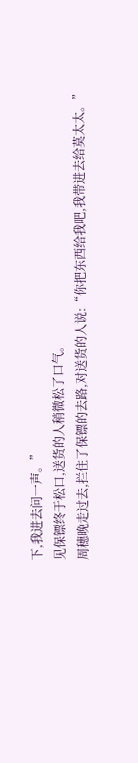下,我进去问一声。”
见保镖终于松口,送货的人稍微松了口气。
周穗晚走过去,拦住了保镖的去路,对送货的人说:“你把东西给我吧,我带进去给莫太太。”